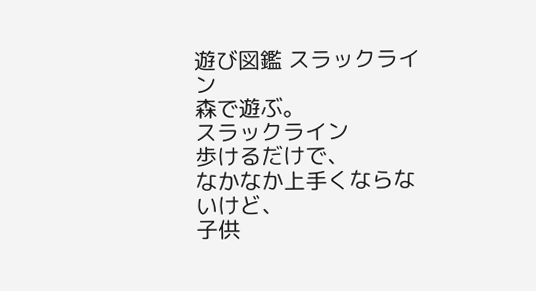遊び図鑑 スラックライン
森で遊ぶ。
スラックライン
歩けるだけで、
なかなか上手くならないけど、
子供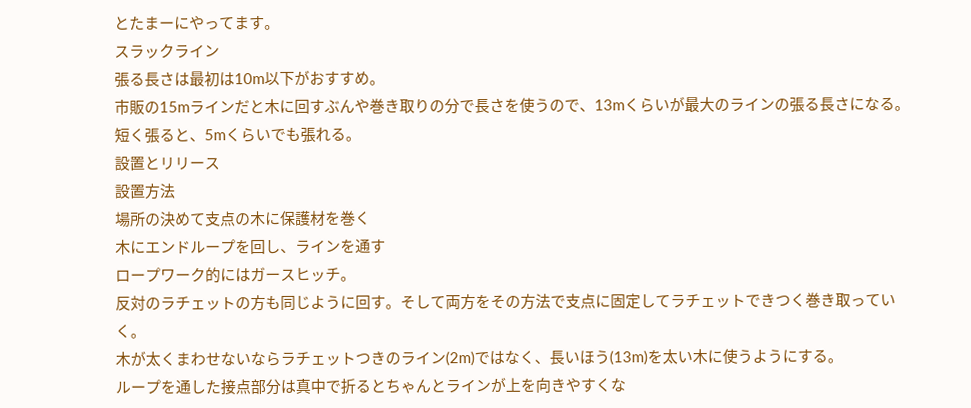とたまーにやってます。
スラックライン
張る長さは最初は10m以下がおすすめ。
市販の15mラインだと木に回すぶんや巻き取りの分で長さを使うので、13mくらいが最大のラインの張る長さになる。短く張ると、5mくらいでも張れる。
設置とリリース
設置方法
場所の決めて支点の木に保護材を巻く
木にエンドループを回し、ラインを通す
ロープワーク的にはガースヒッチ。
反対のラチェットの方も同じように回す。そして両方をその方法で支点に固定してラチェットできつく巻き取っていく。
木が太くまわせないならラチェットつきのライン(2m)ではなく、長いほう(13m)を太い木に使うようにする。
ループを通した接点部分は真中で折るとちゃんとラインが上を向きやすくな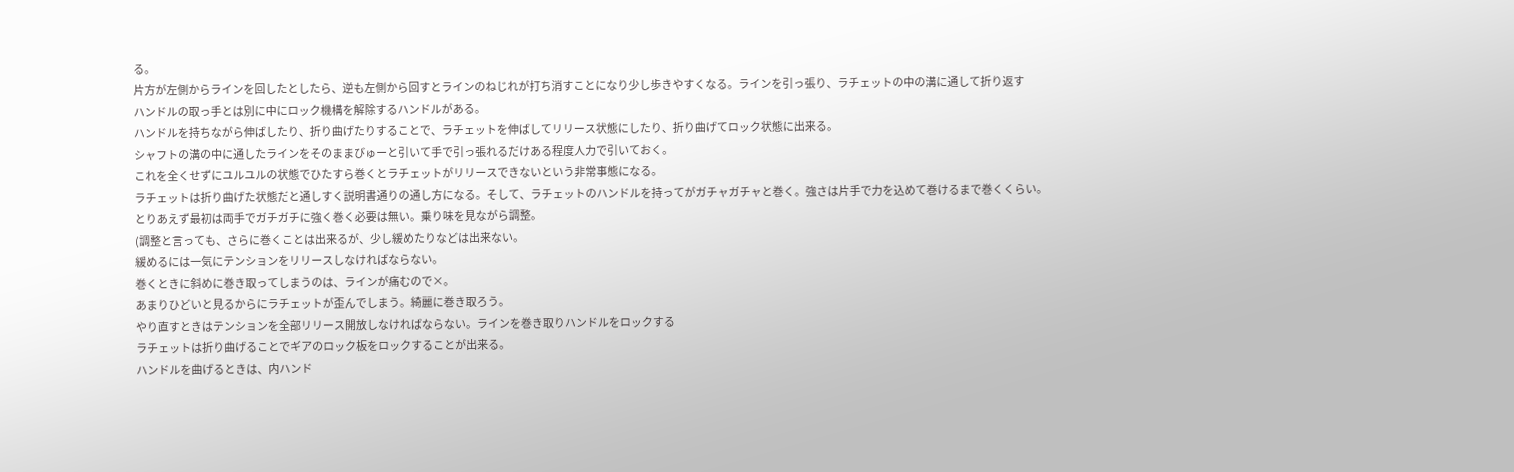る。
片方が左側からラインを回したとしたら、逆も左側から回すとラインのねじれが打ち消すことになり少し歩きやすくなる。ラインを引っ張り、ラチェットの中の溝に通して折り返す
ハンドルの取っ手とは別に中にロック機構を解除するハンドルがある。
ハンドルを持ちながら伸ばしたり、折り曲げたりすることで、ラチェットを伸ばしてリリース状態にしたり、折り曲げてロック状態に出来る。
シャフトの溝の中に通したラインをそのままびゅーと引いて手で引っ張れるだけある程度人力で引いておく。
これを全くせずにユルユルの状態でひたすら巻くとラチェットがリリースできないという非常事態になる。
ラチェットは折り曲げた状態だと通しすく説明書通りの通し方になる。そして、ラチェットのハンドルを持ってがガチャガチャと巻く。強さは片手で力を込めて巻けるまで巻くくらい。
とりあえず最初は両手でガチガチに強く巻く必要は無い。乗り味を見ながら調整。
(調整と言っても、さらに巻くことは出来るが、少し緩めたりなどは出来ない。
緩めるには一気にテンションをリリースしなければならない。
巻くときに斜めに巻き取ってしまうのは、ラインが痛むので×。
あまりひどいと見るからにラチェットが歪んでしまう。綺麗に巻き取ろう。
やり直すときはテンションを全部リリース開放しなければならない。ラインを巻き取りハンドルをロックする
ラチェットは折り曲げることでギアのロック板をロックすることが出来る。
ハンドルを曲げるときは、内ハンド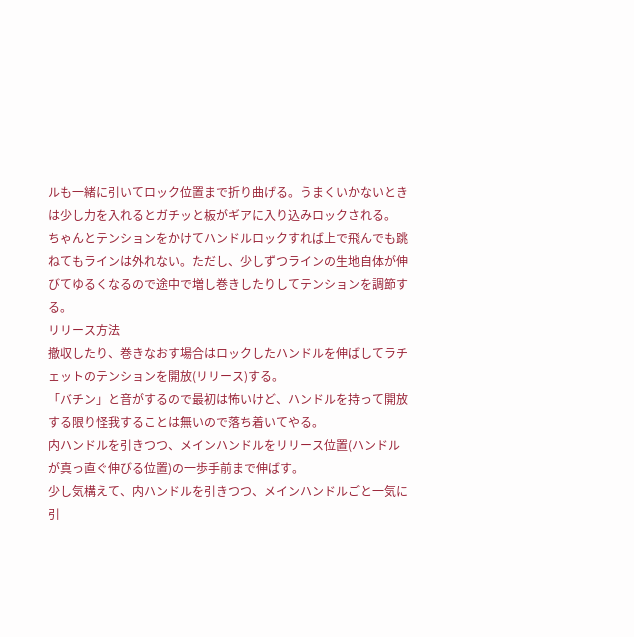ルも一緒に引いてロック位置まで折り曲げる。うまくいかないときは少し力を入れるとガチッと板がギアに入り込みロックされる。
ちゃんとテンションをかけてハンドルロックすれば上で飛んでも跳ねてもラインは外れない。ただし、少しずつラインの生地自体が伸びてゆるくなるので途中で増し巻きしたりしてテンションを調節する。
リリース方法
撤収したり、巻きなおす場合はロックしたハンドルを伸ばしてラチェットのテンションを開放(リリース)する。
「バチン」と音がするので最初は怖いけど、ハンドルを持って開放する限り怪我することは無いので落ち着いてやる。
内ハンドルを引きつつ、メインハンドルをリリース位置(ハンドルが真っ直ぐ伸びる位置)の一歩手前まで伸ばす。
少し気構えて、内ハンドルを引きつつ、メインハンドルごと一気に引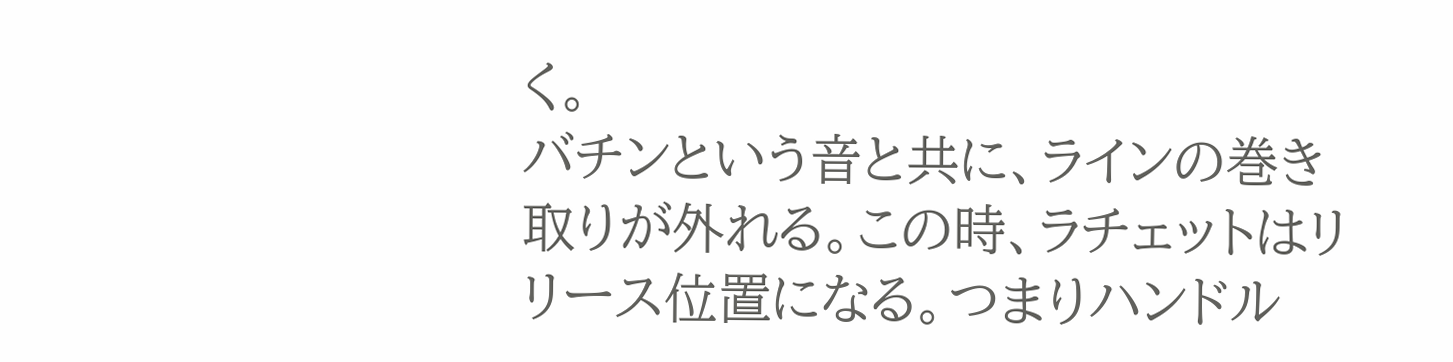く。
バチンという音と共に、ラインの巻き取りが外れる。この時、ラチェットはリリース位置になる。つまりハンドル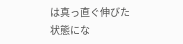は真っ直ぐ伸びた状態にな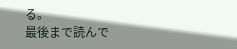る。
最後まで読んで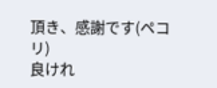頂き、感謝です(ペコリ)
良けれ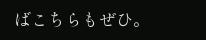ばこちらもぜひ。